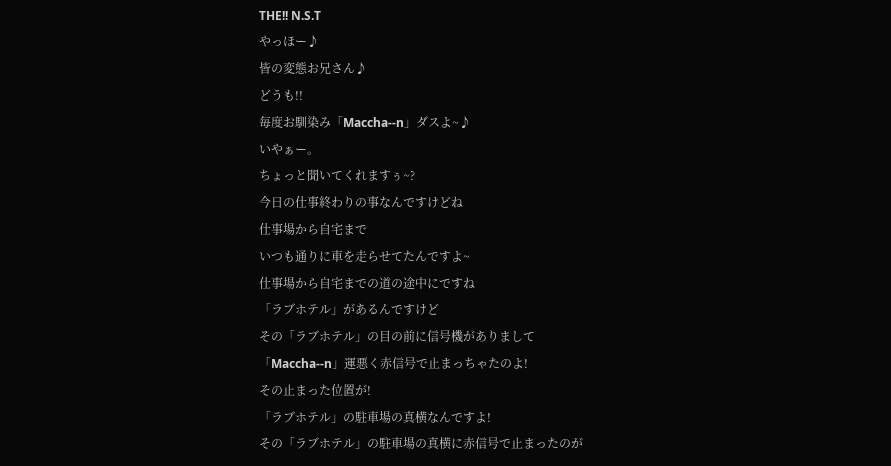THE!! N.S.T
やっほー♪
皆の変態お兄さん♪
どうも!!
毎度お馴染み「Maccha--n」ダスよ~♪
いやぁー。
ちょっと聞いてくれますぅ~?
今日の仕事終わりの事なんですけどね
仕事場から自宅まで
いつも通りに車を走らせてたんですよ~
仕事場から自宅までの道の途中にですね
「ラブホテル」があるんですけど
その「ラブホテル」の目の前に信号機がありまして
「Maccha--n」運悪く赤信号で止まっちゃたのよ!
その止まった位置が!
「ラブホテル」の駐車場の真横なんですよ!
その「ラブホテル」の駐車場の真横に赤信号で止まったのが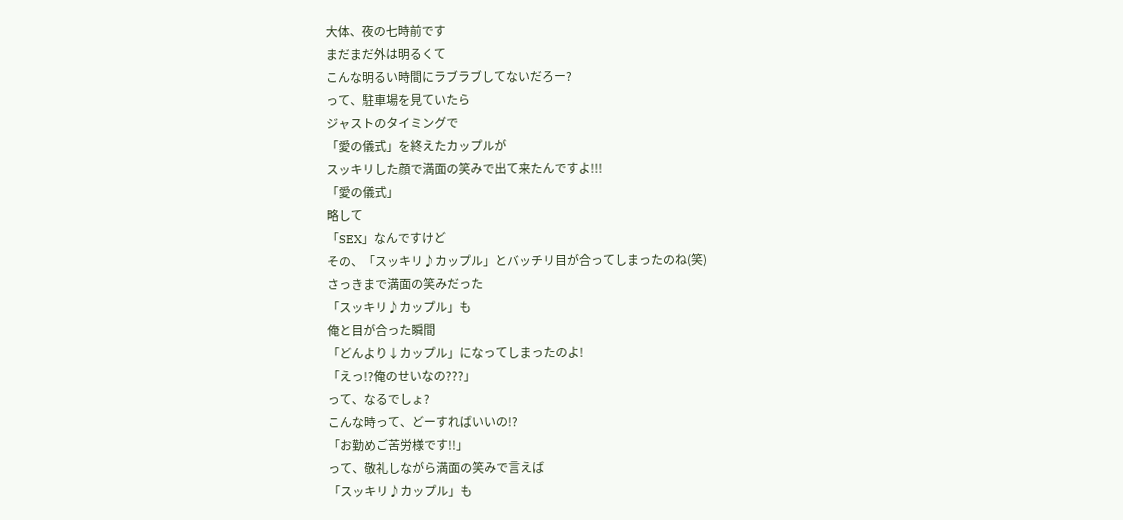大体、夜の七時前です
まだまだ外は明るくて
こんな明るい時間にラブラブしてないだろー?
って、駐車場を見ていたら
ジャストのタイミングで
「愛の儀式」を終えたカップルが
スッキリした顔で満面の笑みで出て来たんですよ!!!
「愛の儀式」
略して
「SEX」なんですけど
その、「スッキリ♪カップル」とバッチリ目が合ってしまったのね(笑)
さっきまで満面の笑みだった
「スッキリ♪カップル」も
俺と目が合った瞬間
「どんより↓カップル」になってしまったのよ!
「えっ!?俺のせいなの???」
って、なるでしょ?
こんな時って、どーすればいいの!?
「お勤めご苦労様です!!」
って、敬礼しながら満面の笑みで言えば
「スッキリ♪カップル」も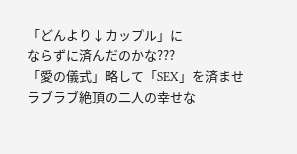「どんより↓カップル」に
ならずに済んだのかな???
「愛の儀式」略して「SEX」を済ませ
ラブラブ絶頂の二人の幸せな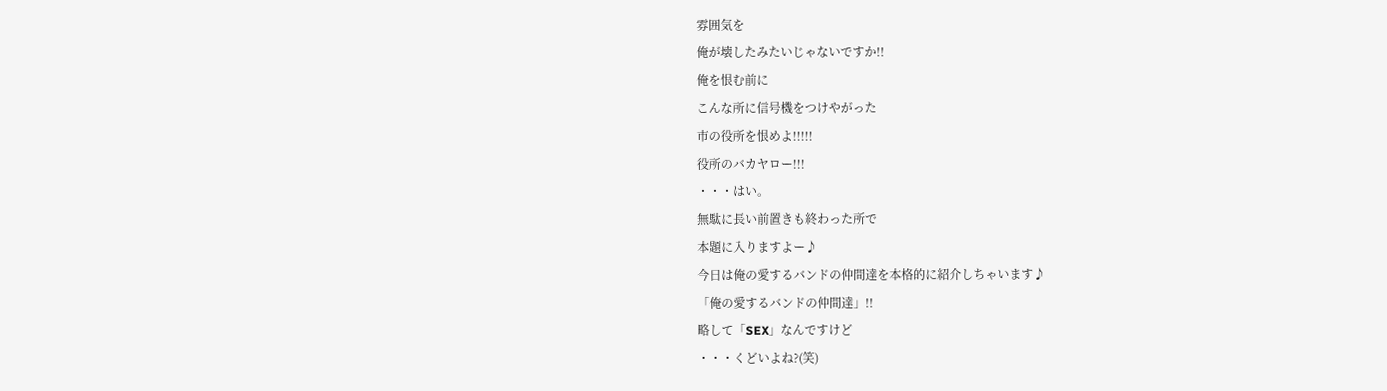雰囲気を
俺が壊したみたいじゃないですか!!
俺を恨む前に
こんな所に信号機をつけやがった
市の役所を恨めよ!!!!!
役所のバカヤロー!!!
・・・はい。
無駄に長い前置きも終わった所で
本題に入りますよー♪
今日は俺の愛するバンドの仲間達を本格的に紹介しちゃいます♪
「俺の愛するバンドの仲間達」!!
略して「SEX」なんですけど
・・・くどいよね?(笑)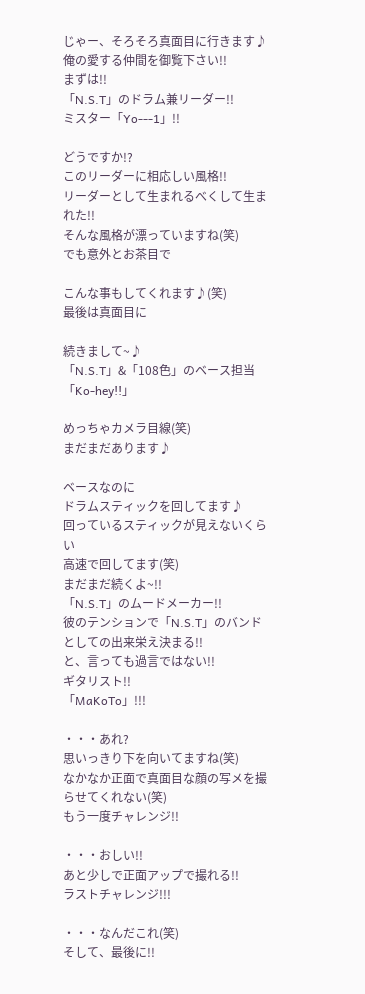じゃー、そろそろ真面目に行きます♪
俺の愛する仲間を御覧下さい!!
まずは!!
「N.S.T」のドラム兼リーダー!!
ミスター「Yo---1」!!

どうですか!?
このリーダーに相応しい風格!!
リーダーとして生まれるべくして生まれた!!
そんな風格が漂っていますね(笑)
でも意外とお茶目で

こんな事もしてくれます♪(笑)
最後は真面目に

続きまして~♪
「N.S.T」&「108色」のベース担当
「Ko-hey!!」

めっちゃカメラ目線(笑)
まだまだあります♪

ベースなのに
ドラムスティックを回してます♪
回っているスティックが見えないくらい
高速で回してます(笑)
まだまだ続くよ~!!
「N.S.T」のムードメーカー!!
彼のテンションで「N.S.T」のバンドとしての出来栄え決まる!!
と、言っても過言ではない!!
ギタリスト!!
「MaKoTo」!!!

・・・あれ?
思いっきり下を向いてますね(笑)
なかなか正面で真面目な顔の写メを撮らせてくれない(笑)
もう一度チャレンジ!!

・・・おしい!!
あと少しで正面アップで撮れる!!
ラストチャレンジ!!!

・・・なんだこれ(笑)
そして、最後に!!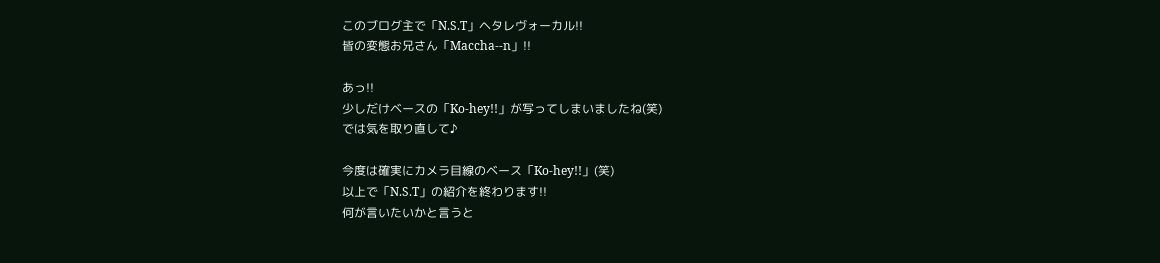このブログ主で「N.S.T」ヘタレヴォーカル!!
皆の変態お兄さん「Maccha--n」!!

あっ!!
少しだけベースの「Ko-hey!!」が写ってしまいましたね(笑)
では気を取り直して♪

今度は確実にカメラ目線のベース「Ko-hey!!」(笑)
以上で「N.S.T」の紹介を終わります!!
何が言いたいかと言うと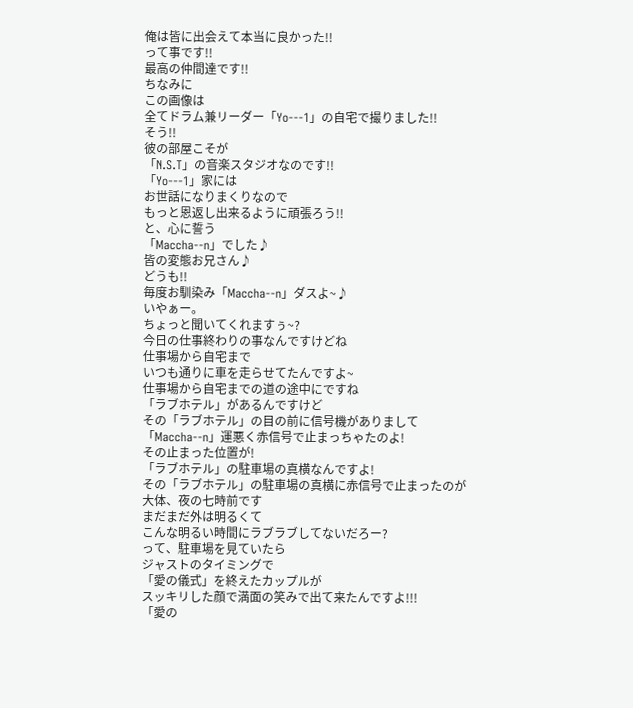俺は皆に出会えて本当に良かった!!
って事です!!
最高の仲間達です!!
ちなみに
この画像は
全てドラム兼リーダー「Yo---1」の自宅で撮りました!!
そう!!
彼の部屋こそが
「N.S.T」の音楽スタジオなのです!!
「Yo---1」家には
お世話になりまくりなので
もっと恩返し出来るように頑張ろう!!
と、心に誓う
「Maccha--n」でした♪
皆の変態お兄さん♪
どうも!!
毎度お馴染み「Maccha--n」ダスよ~♪
いやぁー。
ちょっと聞いてくれますぅ~?
今日の仕事終わりの事なんですけどね
仕事場から自宅まで
いつも通りに車を走らせてたんですよ~
仕事場から自宅までの道の途中にですね
「ラブホテル」があるんですけど
その「ラブホテル」の目の前に信号機がありまして
「Maccha--n」運悪く赤信号で止まっちゃたのよ!
その止まった位置が!
「ラブホテル」の駐車場の真横なんですよ!
その「ラブホテル」の駐車場の真横に赤信号で止まったのが
大体、夜の七時前です
まだまだ外は明るくて
こんな明るい時間にラブラブしてないだろー?
って、駐車場を見ていたら
ジャストのタイミングで
「愛の儀式」を終えたカップルが
スッキリした顔で満面の笑みで出て来たんですよ!!!
「愛の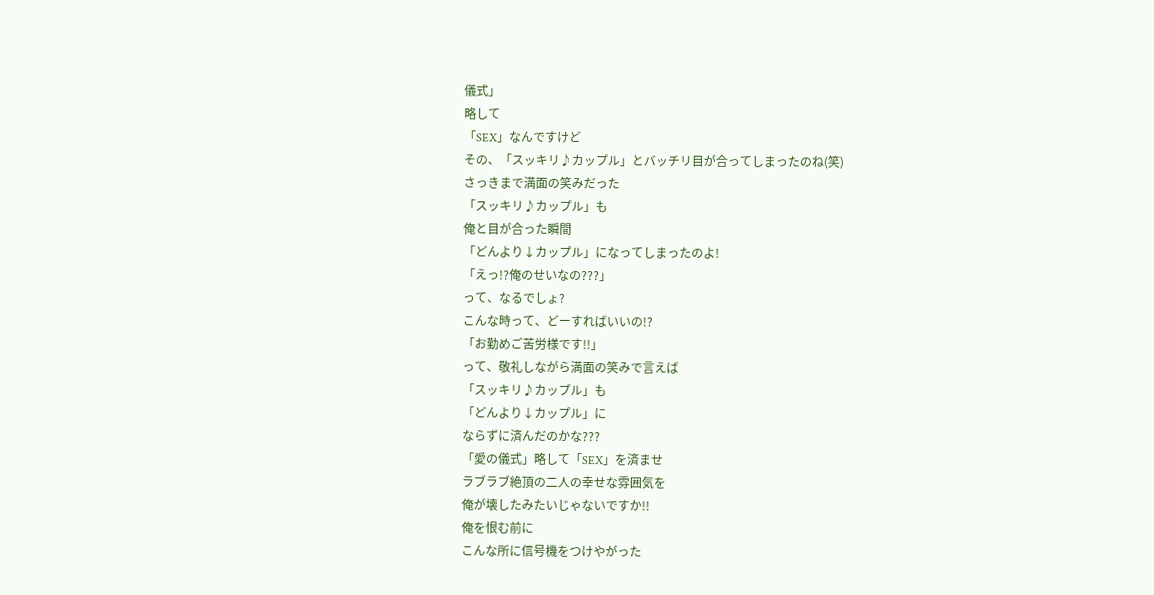儀式」
略して
「SEX」なんですけど
その、「スッキリ♪カップル」とバッチリ目が合ってしまったのね(笑)
さっきまで満面の笑みだった
「スッキリ♪カップル」も
俺と目が合った瞬間
「どんより↓カップル」になってしまったのよ!
「えっ!?俺のせいなの???」
って、なるでしょ?
こんな時って、どーすればいいの!?
「お勤めご苦労様です!!」
って、敬礼しながら満面の笑みで言えば
「スッキリ♪カップル」も
「どんより↓カップル」に
ならずに済んだのかな???
「愛の儀式」略して「SEX」を済ませ
ラブラブ絶頂の二人の幸せな雰囲気を
俺が壊したみたいじゃないですか!!
俺を恨む前に
こんな所に信号機をつけやがった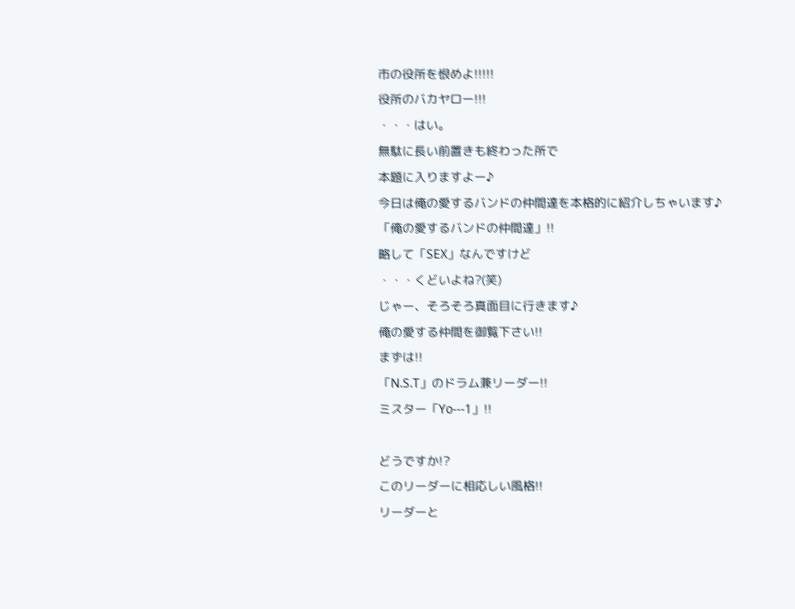市の役所を恨めよ!!!!!
役所のバカヤロー!!!
・・・はい。
無駄に長い前置きも終わった所で
本題に入りますよー♪
今日は俺の愛するバンドの仲間達を本格的に紹介しちゃいます♪
「俺の愛するバンドの仲間達」!!
略して「SEX」なんですけど
・・・くどいよね?(笑)
じゃー、そろそろ真面目に行きます♪
俺の愛する仲間を御覧下さい!!
まずは!!
「N.S.T」のドラム兼リーダー!!
ミスター「Yo---1」!!

どうですか!?
このリーダーに相応しい風格!!
リーダーと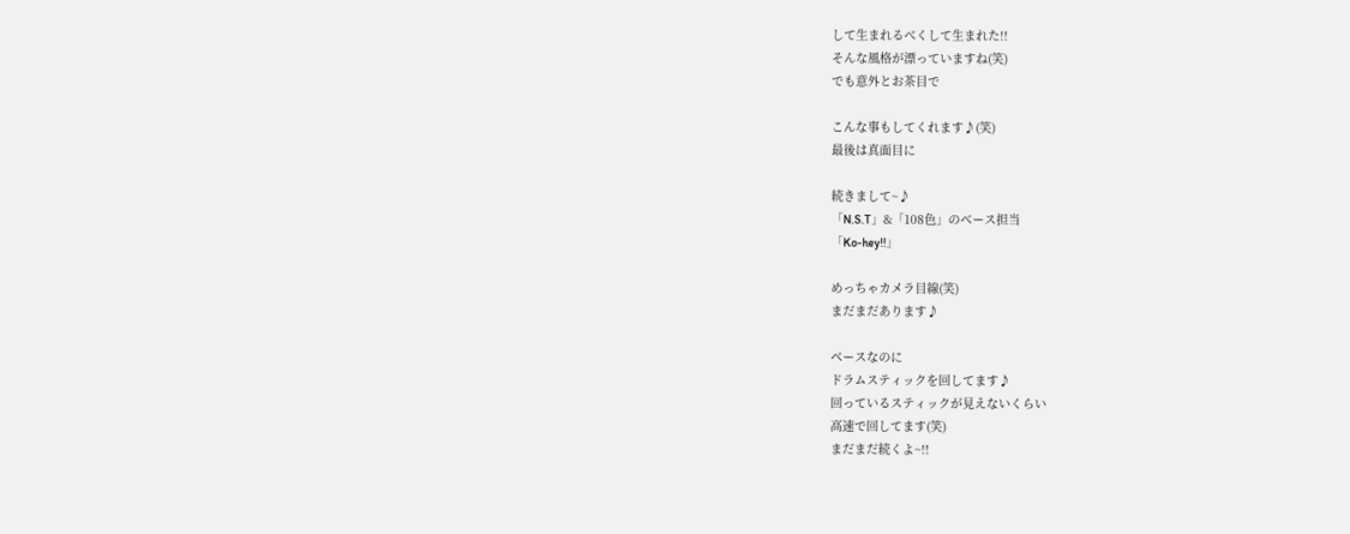して生まれるべくして生まれた!!
そんな風格が漂っていますね(笑)
でも意外とお茶目で

こんな事もしてくれます♪(笑)
最後は真面目に

続きまして~♪
「N.S.T」&「108色」のベース担当
「Ko-hey!!」

めっちゃカメラ目線(笑)
まだまだあります♪

ベースなのに
ドラムスティックを回してます♪
回っているスティックが見えないくらい
高速で回してます(笑)
まだまだ続くよ~!!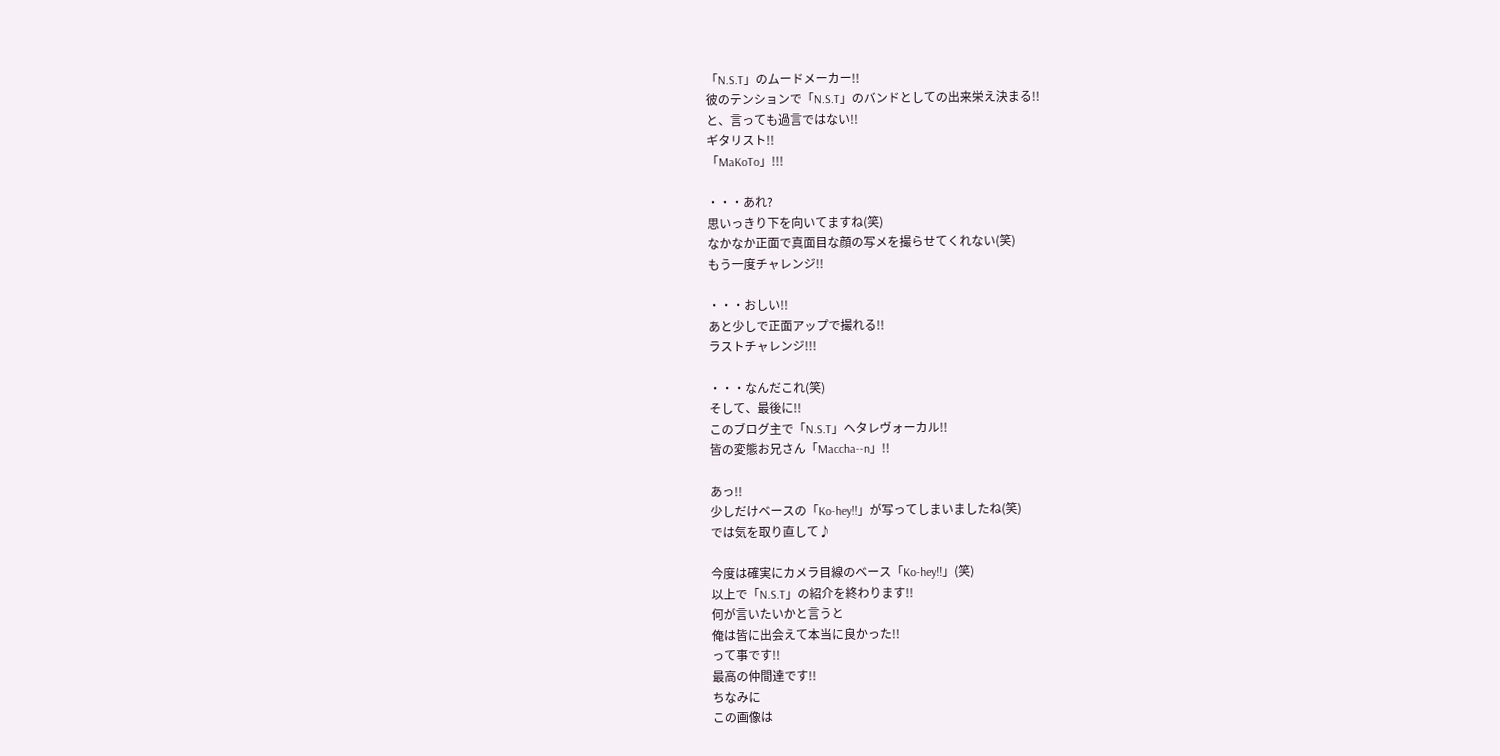「N.S.T」のムードメーカー!!
彼のテンションで「N.S.T」のバンドとしての出来栄え決まる!!
と、言っても過言ではない!!
ギタリスト!!
「MaKoTo」!!!

・・・あれ?
思いっきり下を向いてますね(笑)
なかなか正面で真面目な顔の写メを撮らせてくれない(笑)
もう一度チャレンジ!!

・・・おしい!!
あと少しで正面アップで撮れる!!
ラストチャレンジ!!!

・・・なんだこれ(笑)
そして、最後に!!
このブログ主で「N.S.T」ヘタレヴォーカル!!
皆の変態お兄さん「Maccha--n」!!

あっ!!
少しだけベースの「Ko-hey!!」が写ってしまいましたね(笑)
では気を取り直して♪

今度は確実にカメラ目線のベース「Ko-hey!!」(笑)
以上で「N.S.T」の紹介を終わります!!
何が言いたいかと言うと
俺は皆に出会えて本当に良かった!!
って事です!!
最高の仲間達です!!
ちなみに
この画像は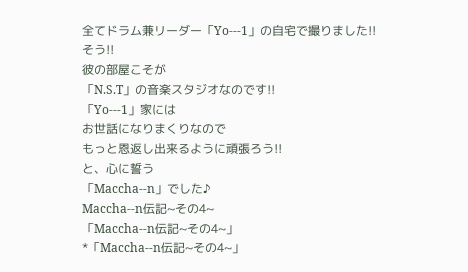全てドラム兼リーダー「Yo---1」の自宅で撮りました!!
そう!!
彼の部屋こそが
「N.S.T」の音楽スタジオなのです!!
「Yo---1」家には
お世話になりまくりなので
もっと恩返し出来るように頑張ろう!!
と、心に誓う
「Maccha--n」でした♪
Maccha--n伝記~その4~
「Maccha--n伝記~その4~」
*「Maccha--n伝記~その4~」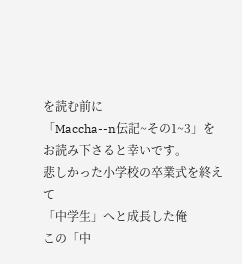を読む前に
「Maccha--n伝記~その1~3」をお読み下さると幸いです。
悲しかった小学校の卒業式を終えて
「中学生」へと成長した俺
この「中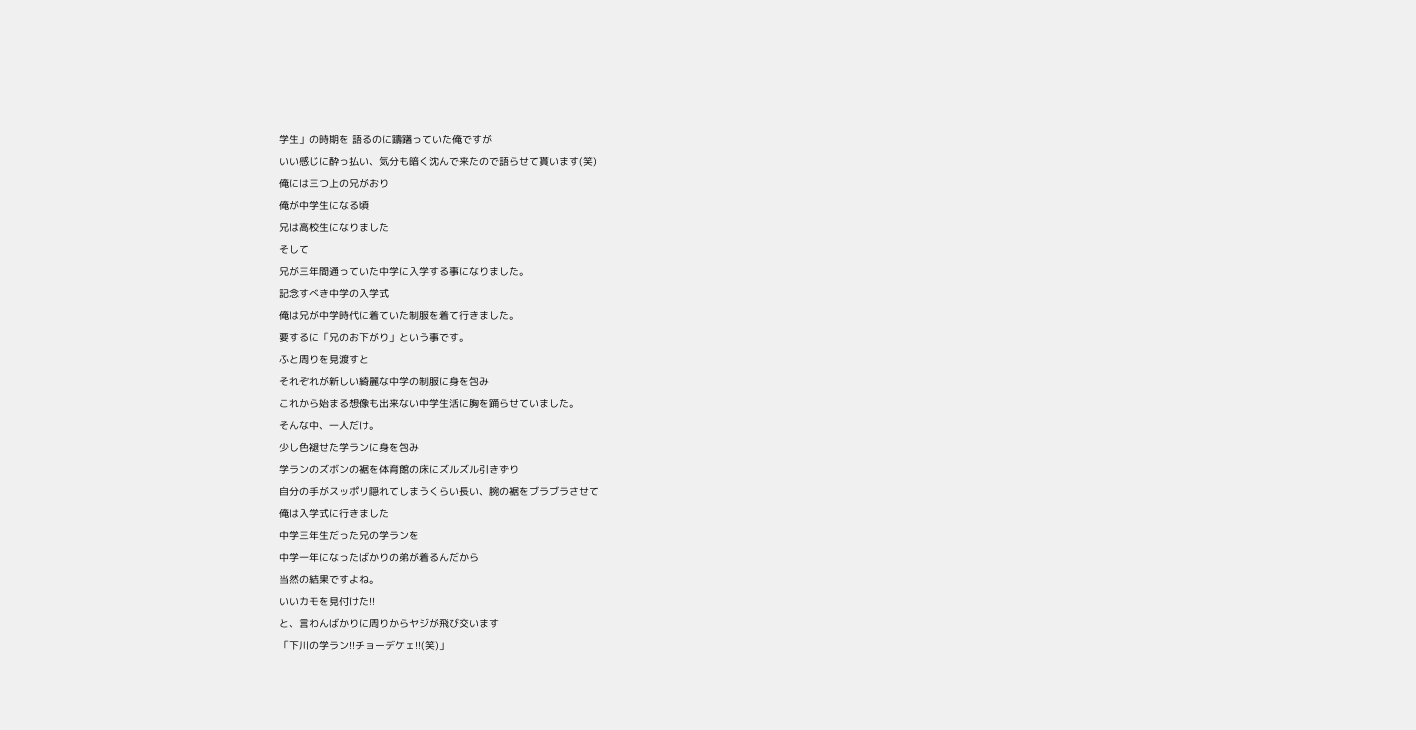学生」の時期を 語るのに躊躇っていた俺ですが
いい感じに酔っ払い、気分も暗く沈んで来たので語らせて貰います(笑)
俺には三つ上の兄がおり
俺が中学生になる頃
兄は高校生になりました
そして
兄が三年間通っていた中学に入学する事になりました。
記念すべき中学の入学式
俺は兄が中学時代に着ていた制服を着て行きました。
要するに「兄のお下がり」という事です。
ふと周りを見渡すと
それぞれが新しい綺麗な中学の制服に身を包み
これから始まる想像も出来ない中学生活に胸を踊らせていました。
そんな中、一人だけ。
少し色褪せた学ランに身を包み
学ランのズボンの裾を体育館の床にズルズル引きずり
自分の手がスッポリ隠れてしまうくらい長い、腕の裾をブラブラさせて
俺は入学式に行きました
中学三年生だった兄の学ランを
中学一年になったばかりの弟が着るんだから
当然の結果ですよね。
いいカモを見付けた!!
と、言わんばかりに周りからヤジが飛び交います
「下川の学ラン!!チョーデケェ!!(笑)」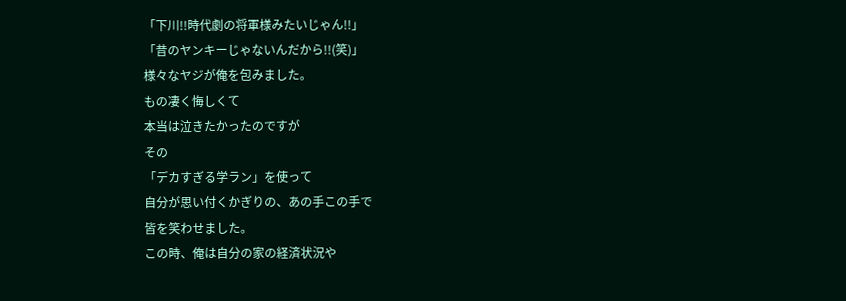「下川!!時代劇の将軍様みたいじゃん!!」
「昔のヤンキーじゃないんだから!!(笑)」
様々なヤジが俺を包みました。
もの凄く悔しくて
本当は泣きたかったのですが
その
「デカすぎる学ラン」を使って
自分が思い付くかぎりの、あの手この手で
皆を笑わせました。
この時、俺は自分の家の経済状況や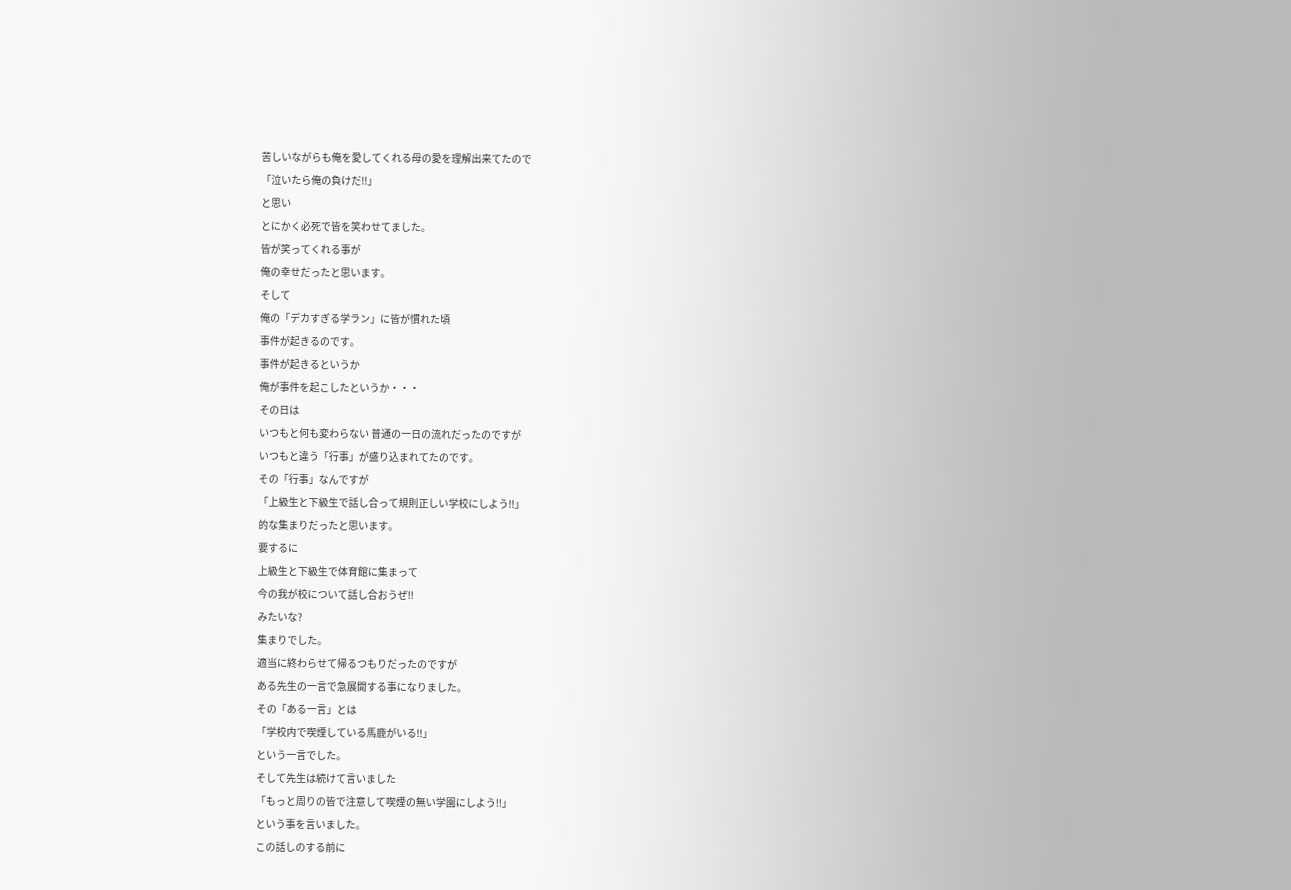苦しいながらも俺を愛してくれる母の愛を理解出来てたので
「泣いたら俺の負けだ!!」
と思い
とにかく必死で皆を笑わせてました。
皆が笑ってくれる事が
俺の幸せだったと思います。
そして
俺の「デカすぎる学ラン」に皆が慣れた頃
事件が起きるのです。
事件が起きるというか
俺が事件を起こしたというか・・・
その日は
いつもと何も変わらない 普通の一日の流れだったのですが
いつもと違う「行事」が盛り込まれてたのです。
その「行事」なんですが
「上級生と下級生で話し合って規則正しい学校にしよう!!」
的な集まりだったと思います。
要するに
上級生と下級生で体育館に集まって
今の我が校について話し合おうぜ!!
みたいな?
集まりでした。
適当に終わらせて帰るつもりだったのですが
ある先生の一言で急展開する事になりました。
その「ある一言」とは
「学校内で喫煙している馬鹿がいる!!」
という一言でした。
そして先生は続けて言いました
「もっと周りの皆で注意して喫煙の無い学園にしよう!!」
という事を言いました。
この話しのする前に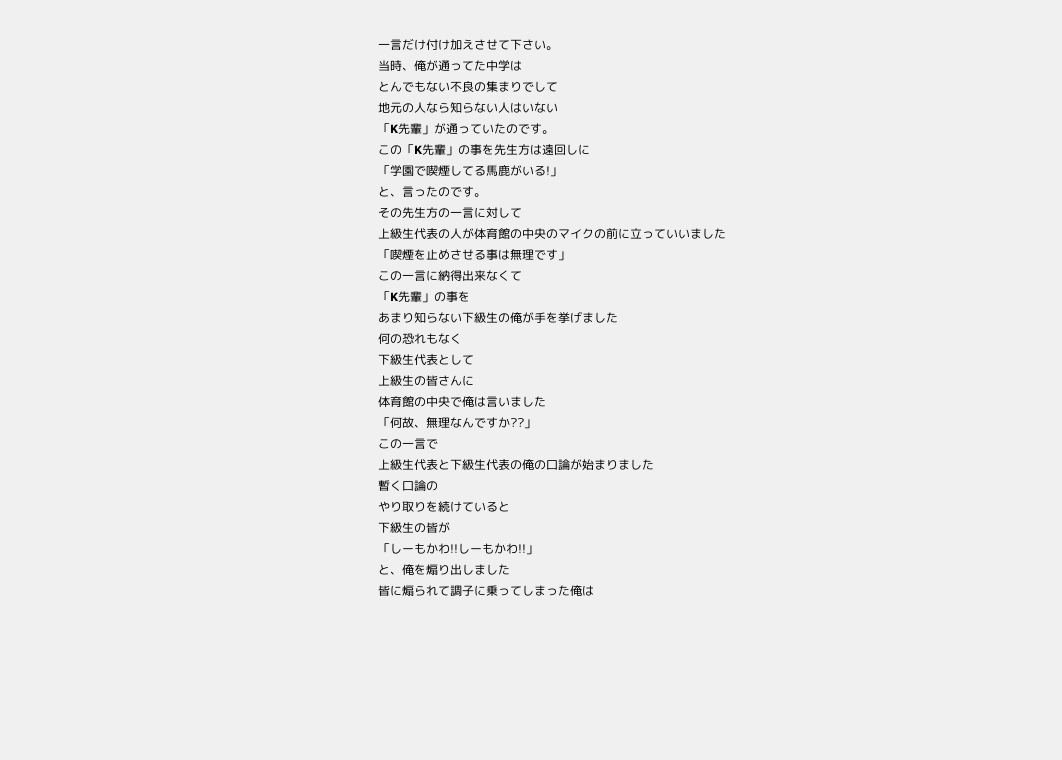一言だけ付け加えさせて下さい。
当時、俺が通ってた中学は
とんでもない不良の集まりでして
地元の人なら知らない人はいない
「K先輩」が通っていたのです。
この「K先輩」の事を先生方は遠回しに
「学園で喫煙してる馬鹿がいる!」
と、言ったのです。
その先生方の一言に対して
上級生代表の人が体育館の中央のマイクの前に立っていいました
「喫煙を止めさせる事は無理です」
この一言に納得出来なくて
「K先輩」の事を
あまり知らない下級生の俺が手を挙げました
何の恐れもなく
下級生代表として
上級生の皆さんに
体育館の中央で俺は言いました
「何故、無理なんですか??」
この一言で
上級生代表と下級生代表の俺の口論が始まりました
暫く口論の
やり取りを続けていると
下級生の皆が
「しーもかわ!!しーもかわ!!」
と、俺を煽り出しました
皆に煽られて調子に乗ってしまった俺は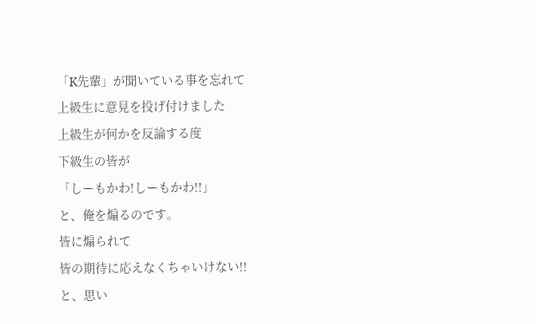「K先輩」が聞いている事を忘れて
上級生に意見を投げ付けました
上級生が何かを反論する度
下級生の皆が
「しーもかわ!しーもかわ!!」
と、俺を煽るのです。
皆に煽られて
皆の期待に応えなくちゃいけない!!
と、思い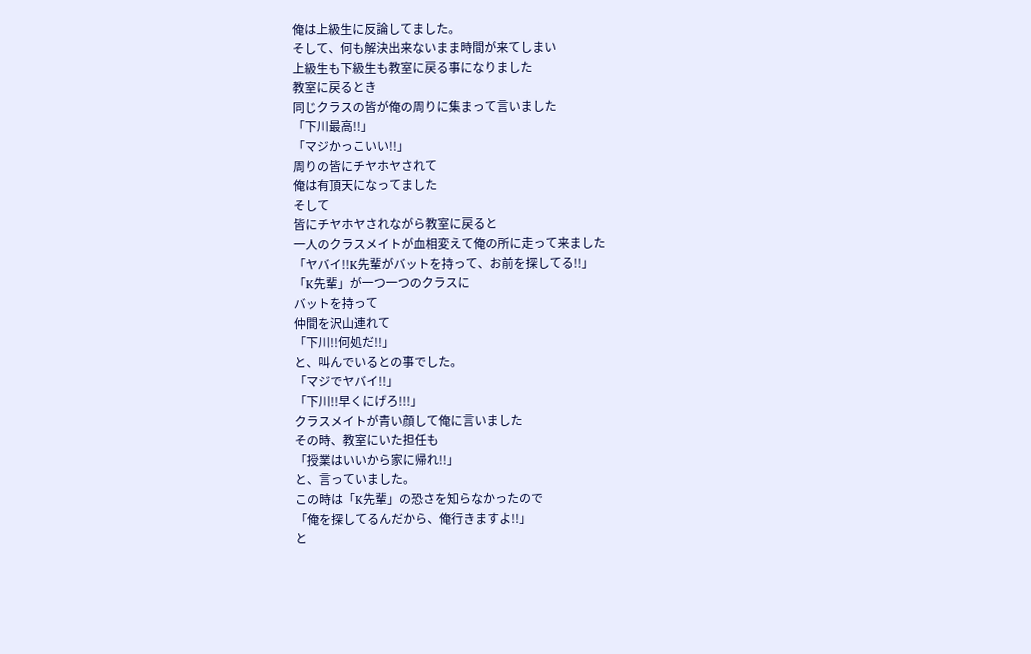俺は上級生に反論してました。
そして、何も解決出来ないまま時間が来てしまい
上級生も下級生も教室に戻る事になりました
教室に戻るとき
同じクラスの皆が俺の周りに集まって言いました
「下川最高!!」
「マジかっこいい!!」
周りの皆にチヤホヤされて
俺は有頂天になってました
そして
皆にチヤホヤされながら教室に戻ると
一人のクラスメイトが血相変えて俺の所に走って来ました
「ヤバイ!!K先輩がバットを持って、お前を探してる!!」
「K先輩」が一つ一つのクラスに
バットを持って
仲間を沢山連れて
「下川!!何処だ!!」
と、叫んでいるとの事でした。
「マジでヤバイ!!」
「下川!!早くにげろ!!!」
クラスメイトが青い顔して俺に言いました
その時、教室にいた担任も
「授業はいいから家に帰れ!!」
と、言っていました。
この時は「K先輩」の恐さを知らなかったので
「俺を探してるんだから、俺行きますよ!!」
と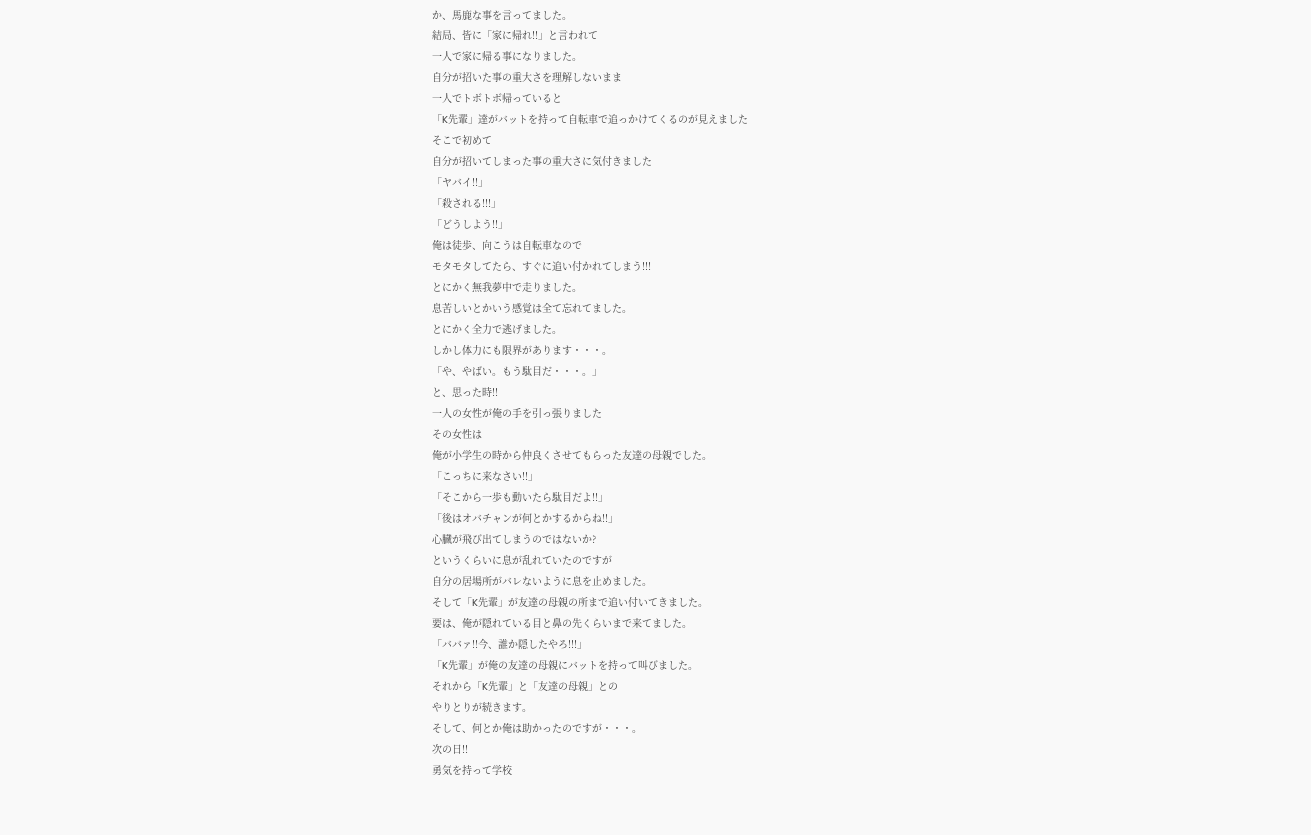か、馬鹿な事を言ってました。
結局、皆に「家に帰れ!!」と言われて
一人で家に帰る事になりました。
自分が招いた事の重大さを理解しないまま
一人でトボトボ帰っていると
「K先輩」達がバットを持って自転車で追っかけてくるのが見えました
そこで初めて
自分が招いてしまった事の重大さに気付きました
「ヤバイ!!」
「殺される!!!」
「どうしよう!!」
俺は徒歩、向こうは自転車なので
モタモタしてたら、すぐに追い付かれてしまう!!!
とにかく無我夢中で走りました。
息苦しいとかいう感覚は全て忘れてました。
とにかく全力で逃げました。
しかし体力にも限界があります・・・。
「や、やばい。もう駄目だ・・・。」
と、思った時!!
一人の女性が俺の手を引っ張りました
その女性は
俺が小学生の時から仲良くさせてもらった友達の母親でした。
「こっちに来なさい!!」
「そこから一歩も動いたら駄目だよ!!」
「後はオバチャンが何とかするからね!!」
心臓が飛び出てしまうのではないか?
というくらいに息が乱れていたのですが
自分の居場所がバレないように息を止めました。
そして「K先輩」が友達の母親の所まで追い付いてきました。
要は、俺が隠れている目と鼻の先くらいまで来てました。
「ババァ!!今、誰か隠したやろ!!!」
「K先輩」が俺の友達の母親にバットを持って叫びました。
それから「K先輩」と「友達の母親」との
やりとりが続きます。
そして、何とか俺は助かったのですが・・・。
次の日!!
勇気を持って学校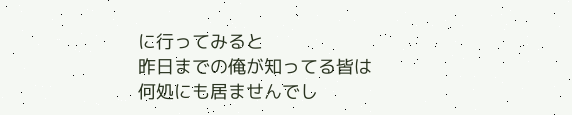に行ってみると
昨日までの俺が知ってる皆は
何処にも居ませんでし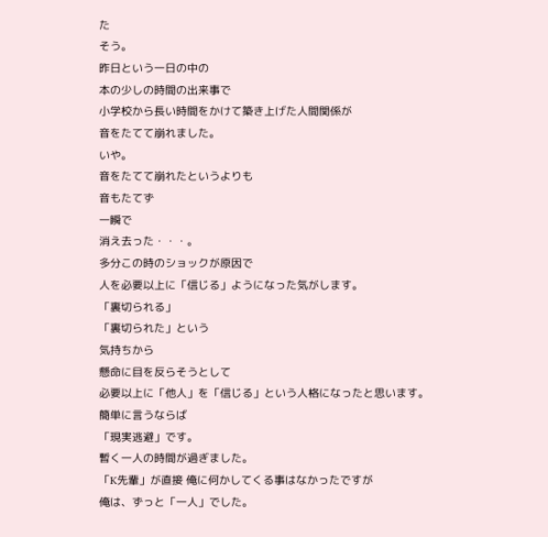た
そう。
昨日という一日の中の
本の少しの時間の出来事で
小学校から長い時間をかけて築き上げた人間関係が
音をたてて崩れました。
いや。
音をたてて崩れたというよりも
音もたてず
一瞬で
消え去った・・・。
多分この時のショックが原因で
人を必要以上に「信じる」ようになった気がします。
「裏切られる」
「裏切られた」という
気持ちから
懸命に目を反らそうとして
必要以上に「他人」を「信じる」という人格になったと思います。
簡単に言うならば
「現実逃避」です。
暫く一人の時間が過ぎました。
「K先輩」が直接 俺に何かしてくる事はなかったですが
俺は、ずっと「一人」でした。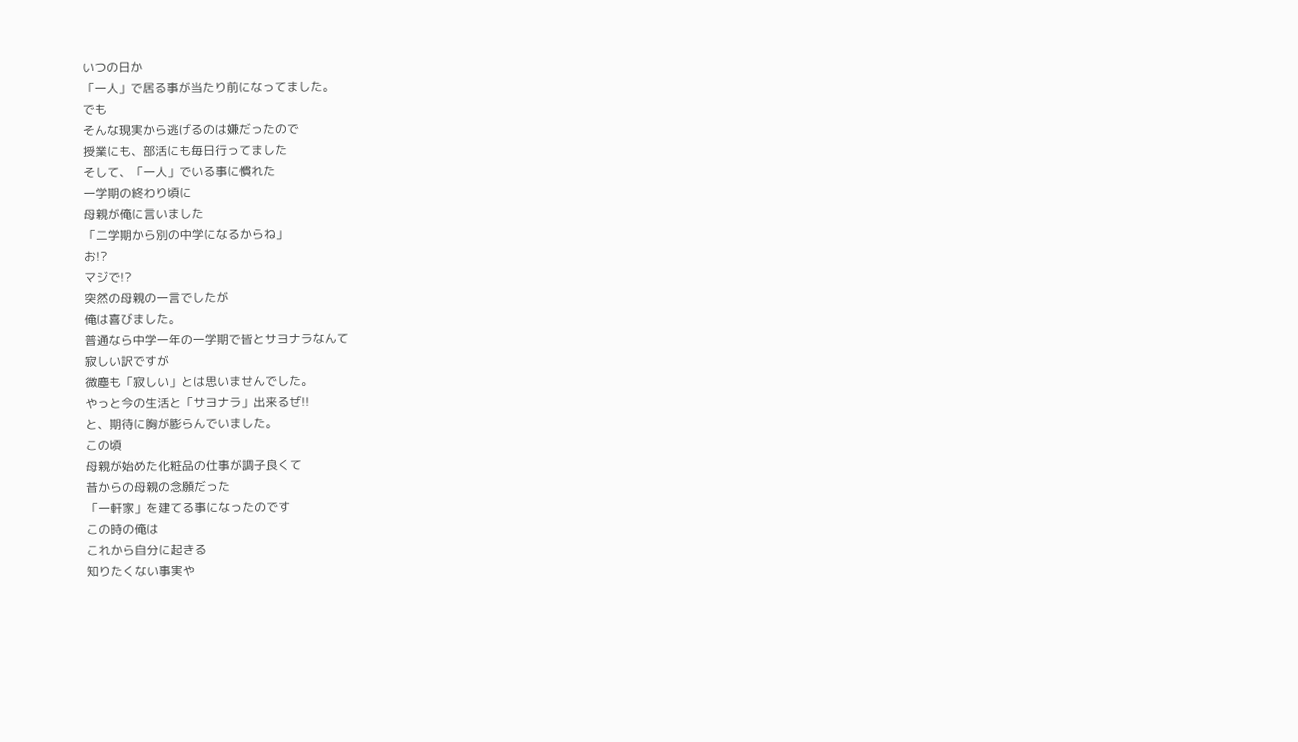いつの日か
「一人」で居る事が当たり前になってました。
でも
そんな現実から逃げるのは嫌だったので
授業にも、部活にも毎日行ってました
そして、「一人」でいる事に慣れた
一学期の終わり頃に
母親が俺に言いました
「二学期から別の中学になるからね」
お!?
マジで!?
突然の母親の一言でしたが
俺は喜びました。
普通なら中学一年の一学期で皆とサヨナラなんて
寂しい訳ですが
微塵も「寂しい」とは思いませんでした。
やっと今の生活と「サヨナラ」出来るぜ!!
と、期待に胸が膨らんでいました。
この頃
母親が始めた化粧品の仕事が調子良くて
昔からの母親の念願だった
「一軒家」を建てる事になったのです
この時の俺は
これから自分に起きる
知りたくない事実や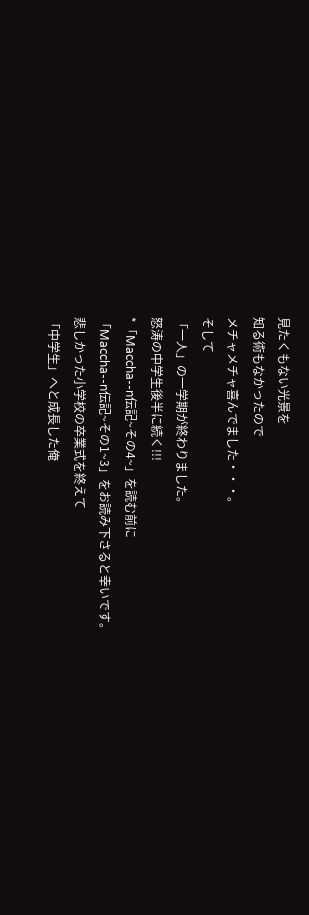見たくもない光景を
知る術もなかったので
メチャメチャ喜んでました・・・。
そして
「一人」の一学期が終わりました。
怒涛の中学生後半に続く!!!
*「Maccha--n伝記~その4~」を読む前に
「Maccha--n伝記~その1~3」をお読み下さると幸いです。
悲しかった小学校の卒業式を終えて
「中学生」へと成長した俺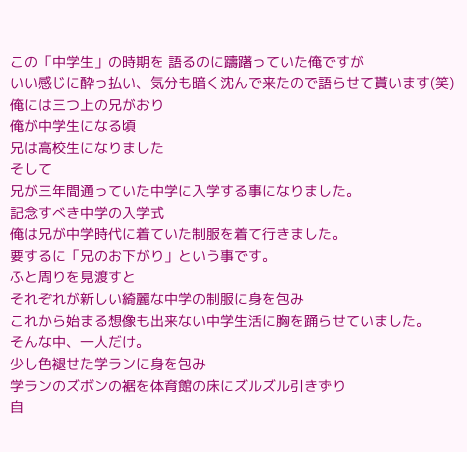この「中学生」の時期を 語るのに躊躇っていた俺ですが
いい感じに酔っ払い、気分も暗く沈んで来たので語らせて貰います(笑)
俺には三つ上の兄がおり
俺が中学生になる頃
兄は高校生になりました
そして
兄が三年間通っていた中学に入学する事になりました。
記念すべき中学の入学式
俺は兄が中学時代に着ていた制服を着て行きました。
要するに「兄のお下がり」という事です。
ふと周りを見渡すと
それぞれが新しい綺麗な中学の制服に身を包み
これから始まる想像も出来ない中学生活に胸を踊らせていました。
そんな中、一人だけ。
少し色褪せた学ランに身を包み
学ランのズボンの裾を体育館の床にズルズル引きずり
自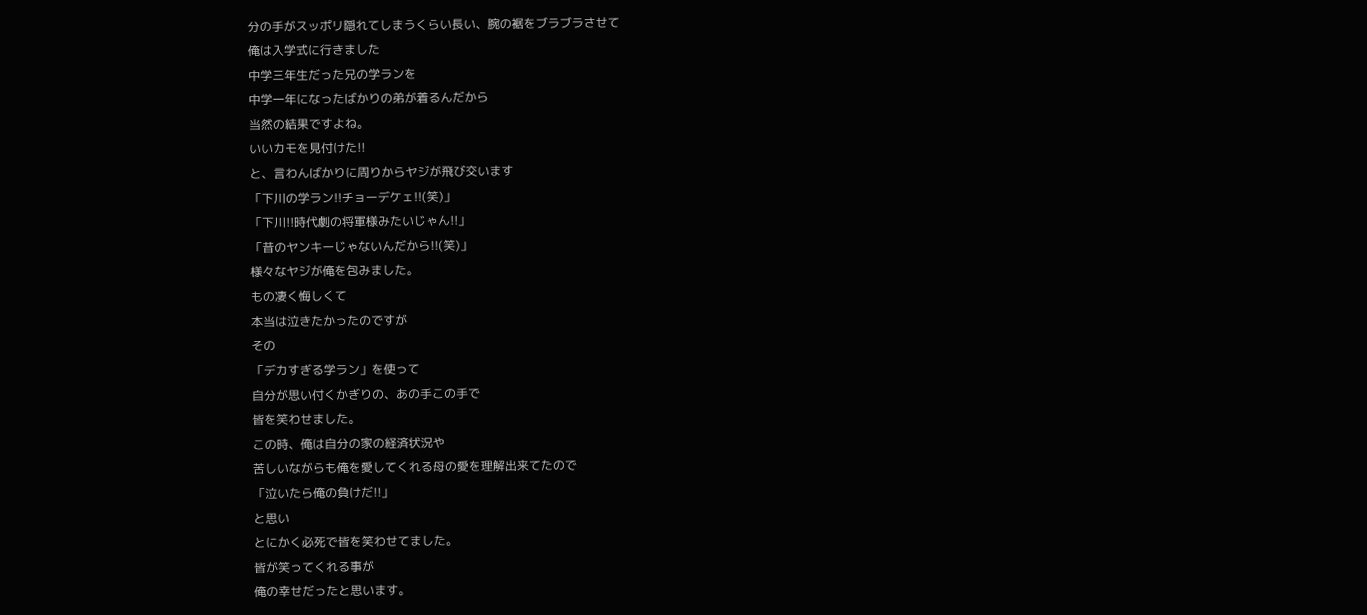分の手がスッポリ隠れてしまうくらい長い、腕の裾をブラブラさせて
俺は入学式に行きました
中学三年生だった兄の学ランを
中学一年になったばかりの弟が着るんだから
当然の結果ですよね。
いいカモを見付けた!!
と、言わんばかりに周りからヤジが飛び交います
「下川の学ラン!!チョーデケェ!!(笑)」
「下川!!時代劇の将軍様みたいじゃん!!」
「昔のヤンキーじゃないんだから!!(笑)」
様々なヤジが俺を包みました。
もの凄く悔しくて
本当は泣きたかったのですが
その
「デカすぎる学ラン」を使って
自分が思い付くかぎりの、あの手この手で
皆を笑わせました。
この時、俺は自分の家の経済状況や
苦しいながらも俺を愛してくれる母の愛を理解出来てたので
「泣いたら俺の負けだ!!」
と思い
とにかく必死で皆を笑わせてました。
皆が笑ってくれる事が
俺の幸せだったと思います。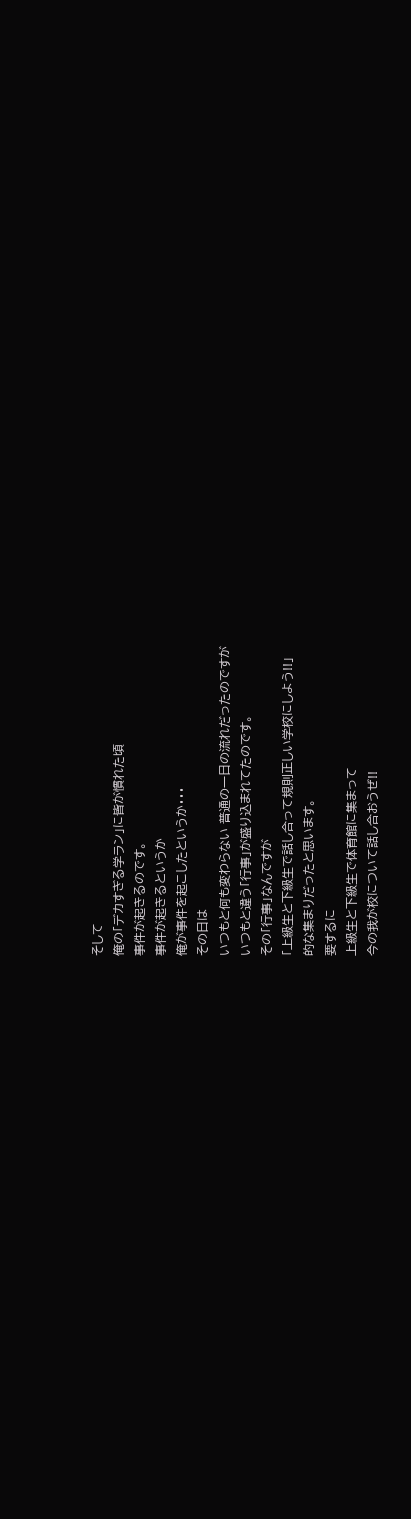そして
俺の「デカすぎる学ラン」に皆が慣れた頃
事件が起きるのです。
事件が起きるというか
俺が事件を起こしたというか・・・
その日は
いつもと何も変わらない 普通の一日の流れだったのですが
いつもと違う「行事」が盛り込まれてたのです。
その「行事」なんですが
「上級生と下級生で話し合って規則正しい学校にしよう!!」
的な集まりだったと思います。
要するに
上級生と下級生で体育館に集まって
今の我が校について話し合おうぜ!!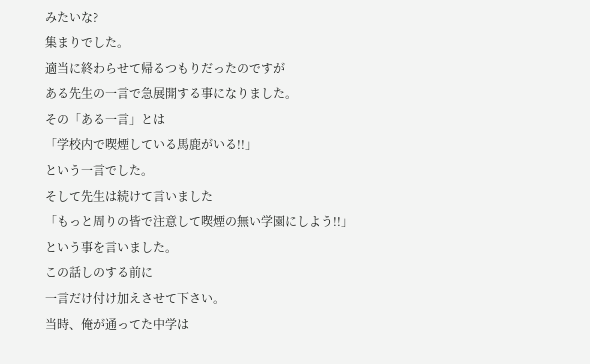みたいな?
集まりでした。
適当に終わらせて帰るつもりだったのですが
ある先生の一言で急展開する事になりました。
その「ある一言」とは
「学校内で喫煙している馬鹿がいる!!」
という一言でした。
そして先生は続けて言いました
「もっと周りの皆で注意して喫煙の無い学園にしよう!!」
という事を言いました。
この話しのする前に
一言だけ付け加えさせて下さい。
当時、俺が通ってた中学は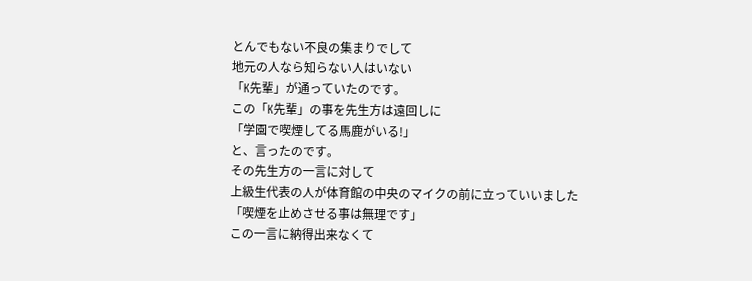とんでもない不良の集まりでして
地元の人なら知らない人はいない
「K先輩」が通っていたのです。
この「K先輩」の事を先生方は遠回しに
「学園で喫煙してる馬鹿がいる!」
と、言ったのです。
その先生方の一言に対して
上級生代表の人が体育館の中央のマイクの前に立っていいました
「喫煙を止めさせる事は無理です」
この一言に納得出来なくて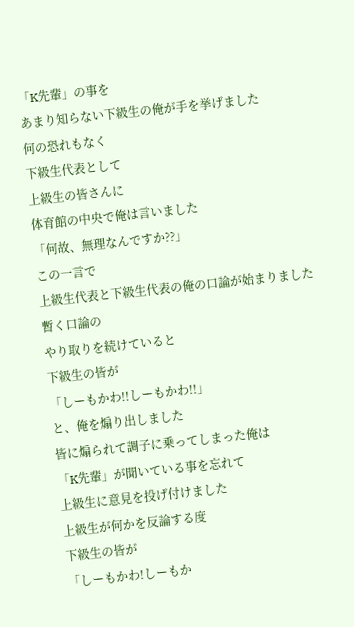「K先輩」の事を
あまり知らない下級生の俺が手を挙げました
何の恐れもなく
下級生代表として
上級生の皆さんに
体育館の中央で俺は言いました
「何故、無理なんですか??」
この一言で
上級生代表と下級生代表の俺の口論が始まりました
暫く口論の
やり取りを続けていると
下級生の皆が
「しーもかわ!!しーもかわ!!」
と、俺を煽り出しました
皆に煽られて調子に乗ってしまった俺は
「K先輩」が聞いている事を忘れて
上級生に意見を投げ付けました
上級生が何かを反論する度
下級生の皆が
「しーもかわ!しーもか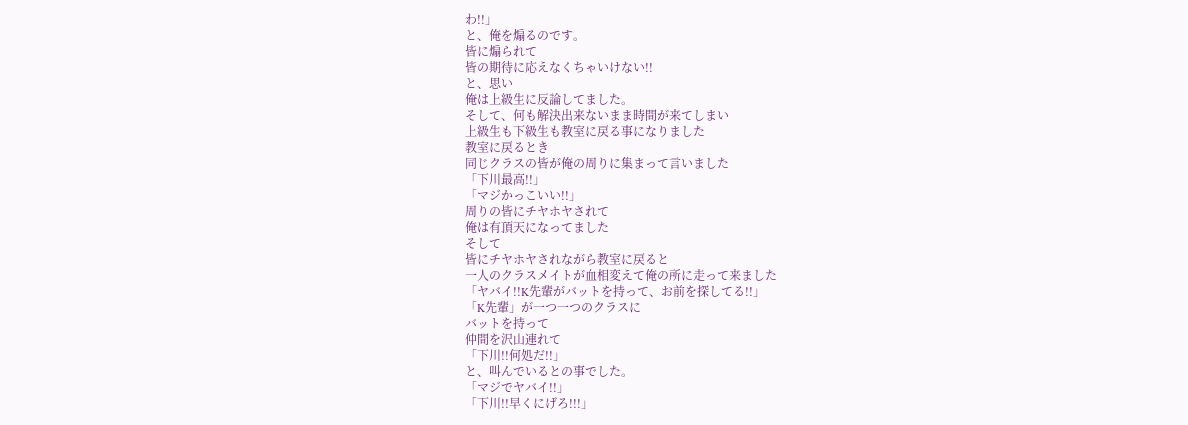わ!!」
と、俺を煽るのです。
皆に煽られて
皆の期待に応えなくちゃいけない!!
と、思い
俺は上級生に反論してました。
そして、何も解決出来ないまま時間が来てしまい
上級生も下級生も教室に戻る事になりました
教室に戻るとき
同じクラスの皆が俺の周りに集まって言いました
「下川最高!!」
「マジかっこいい!!」
周りの皆にチヤホヤされて
俺は有頂天になってました
そして
皆にチヤホヤされながら教室に戻ると
一人のクラスメイトが血相変えて俺の所に走って来ました
「ヤバイ!!K先輩がバットを持って、お前を探してる!!」
「K先輩」が一つ一つのクラスに
バットを持って
仲間を沢山連れて
「下川!!何処だ!!」
と、叫んでいるとの事でした。
「マジでヤバイ!!」
「下川!!早くにげろ!!!」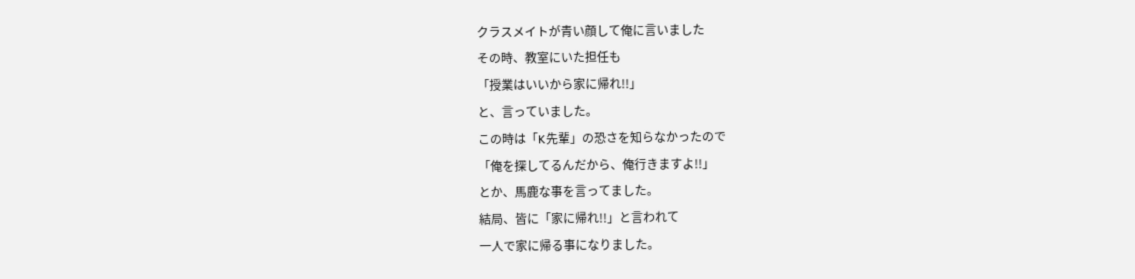クラスメイトが青い顔して俺に言いました
その時、教室にいた担任も
「授業はいいから家に帰れ!!」
と、言っていました。
この時は「K先輩」の恐さを知らなかったので
「俺を探してるんだから、俺行きますよ!!」
とか、馬鹿な事を言ってました。
結局、皆に「家に帰れ!!」と言われて
一人で家に帰る事になりました。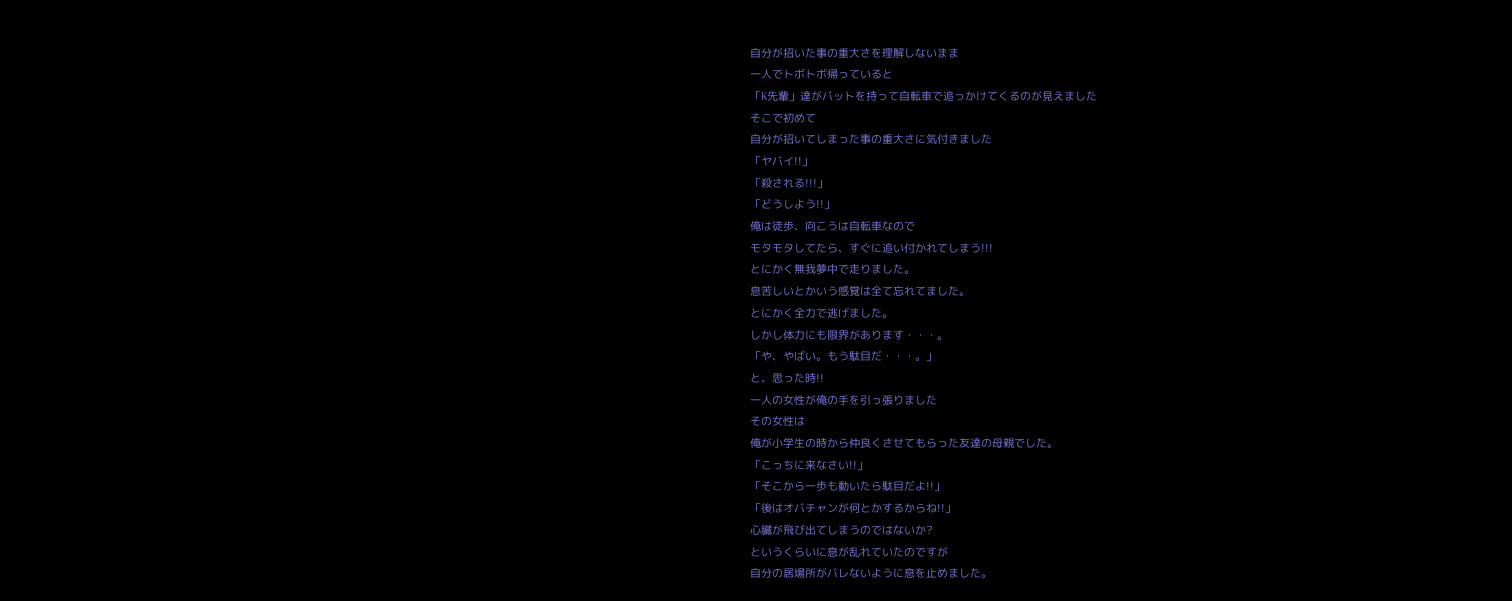自分が招いた事の重大さを理解しないまま
一人でトボトボ帰っていると
「K先輩」達がバットを持って自転車で追っかけてくるのが見えました
そこで初めて
自分が招いてしまった事の重大さに気付きました
「ヤバイ!!」
「殺される!!!」
「どうしよう!!」
俺は徒歩、向こうは自転車なので
モタモタしてたら、すぐに追い付かれてしまう!!!
とにかく無我夢中で走りました。
息苦しいとかいう感覚は全て忘れてました。
とにかく全力で逃げました。
しかし体力にも限界があります・・・。
「や、やばい。もう駄目だ・・・。」
と、思った時!!
一人の女性が俺の手を引っ張りました
その女性は
俺が小学生の時から仲良くさせてもらった友達の母親でした。
「こっちに来なさい!!」
「そこから一歩も動いたら駄目だよ!!」
「後はオバチャンが何とかするからね!!」
心臓が飛び出てしまうのではないか?
というくらいに息が乱れていたのですが
自分の居場所がバレないように息を止めました。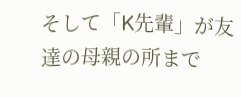そして「K先輩」が友達の母親の所まで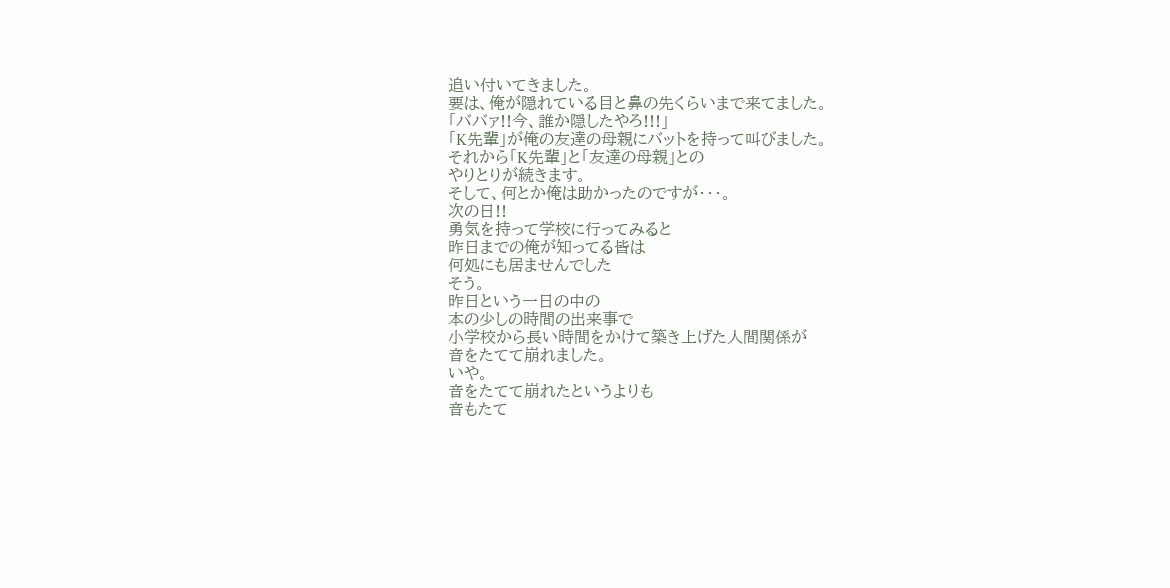追い付いてきました。
要は、俺が隠れている目と鼻の先くらいまで来てました。
「ババァ!!今、誰か隠したやろ!!!」
「K先輩」が俺の友達の母親にバットを持って叫びました。
それから「K先輩」と「友達の母親」との
やりとりが続きます。
そして、何とか俺は助かったのですが・・・。
次の日!!
勇気を持って学校に行ってみると
昨日までの俺が知ってる皆は
何処にも居ませんでした
そう。
昨日という一日の中の
本の少しの時間の出来事で
小学校から長い時間をかけて築き上げた人間関係が
音をたてて崩れました。
いや。
音をたてて崩れたというよりも
音もたて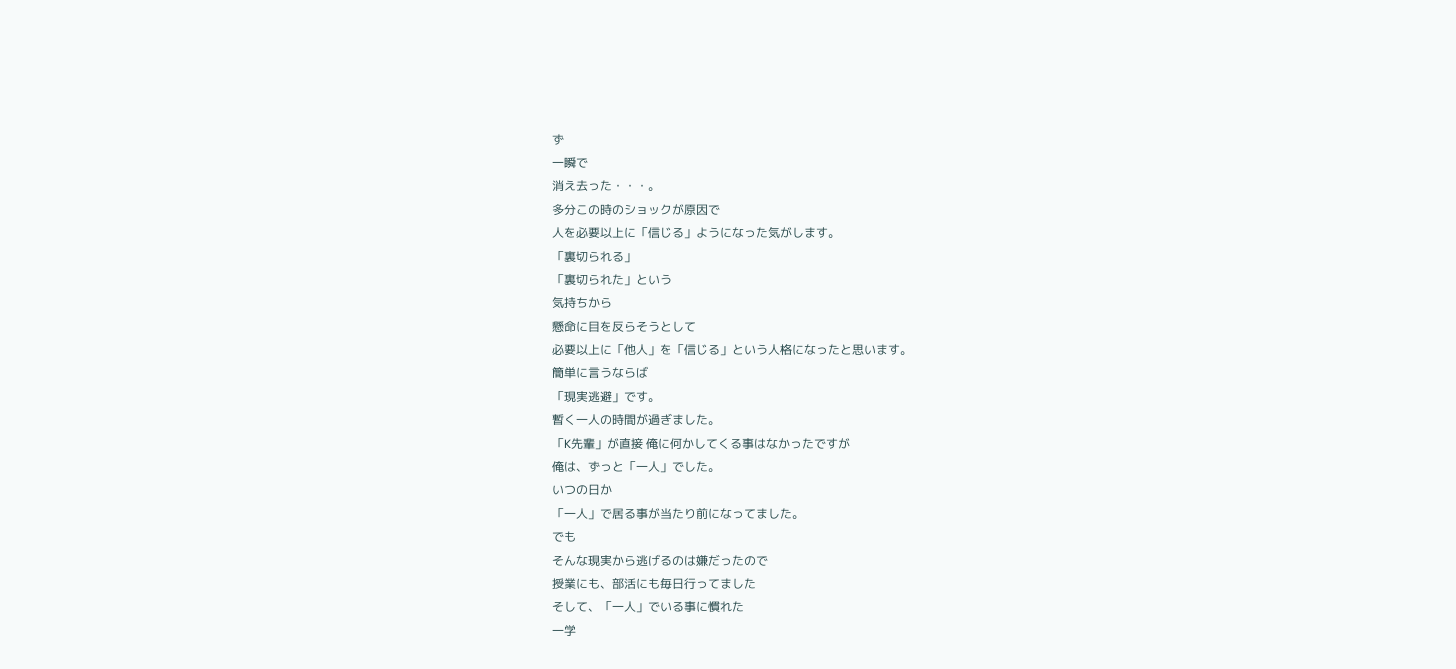ず
一瞬で
消え去った・・・。
多分この時のショックが原因で
人を必要以上に「信じる」ようになった気がします。
「裏切られる」
「裏切られた」という
気持ちから
懸命に目を反らそうとして
必要以上に「他人」を「信じる」という人格になったと思います。
簡単に言うならば
「現実逃避」です。
暫く一人の時間が過ぎました。
「K先輩」が直接 俺に何かしてくる事はなかったですが
俺は、ずっと「一人」でした。
いつの日か
「一人」で居る事が当たり前になってました。
でも
そんな現実から逃げるのは嫌だったので
授業にも、部活にも毎日行ってました
そして、「一人」でいる事に慣れた
一学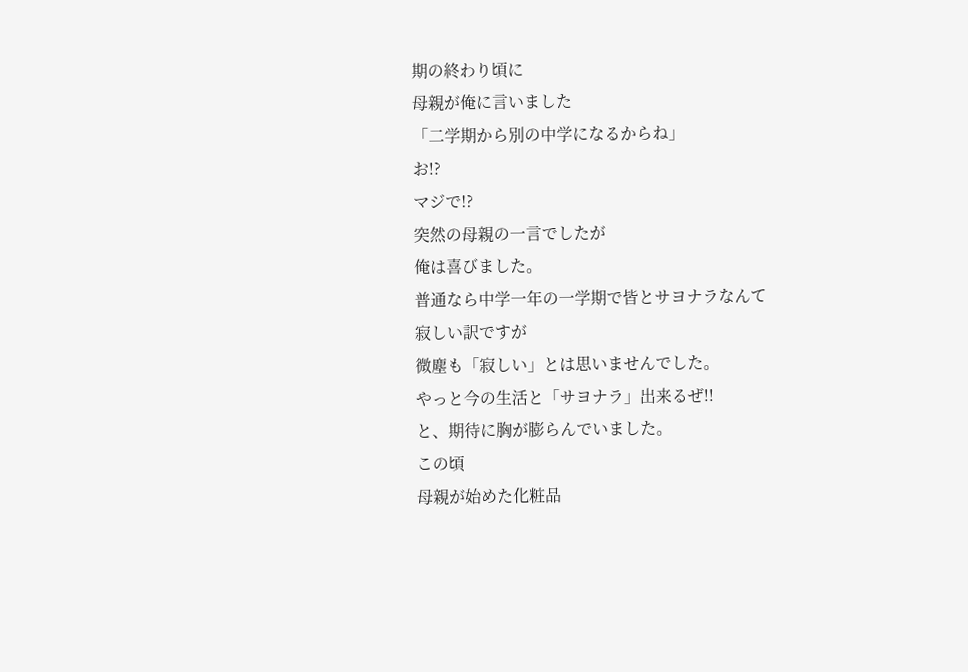期の終わり頃に
母親が俺に言いました
「二学期から別の中学になるからね」
お!?
マジで!?
突然の母親の一言でしたが
俺は喜びました。
普通なら中学一年の一学期で皆とサヨナラなんて
寂しい訳ですが
微塵も「寂しい」とは思いませんでした。
やっと今の生活と「サヨナラ」出来るぜ!!
と、期待に胸が膨らんでいました。
この頃
母親が始めた化粧品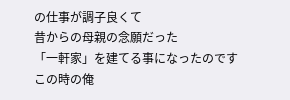の仕事が調子良くて
昔からの母親の念願だった
「一軒家」を建てる事になったのです
この時の俺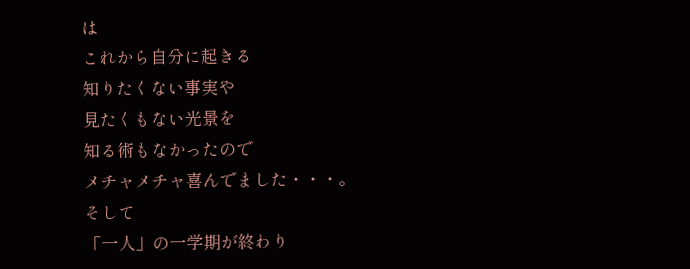は
これから自分に起きる
知りたくない事実や
見たくもない光景を
知る術もなかったので
メチャメチャ喜んでました・・・。
そして
「一人」の一学期が終わり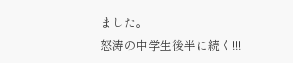ました。
怒涛の中学生後半に続く!!!